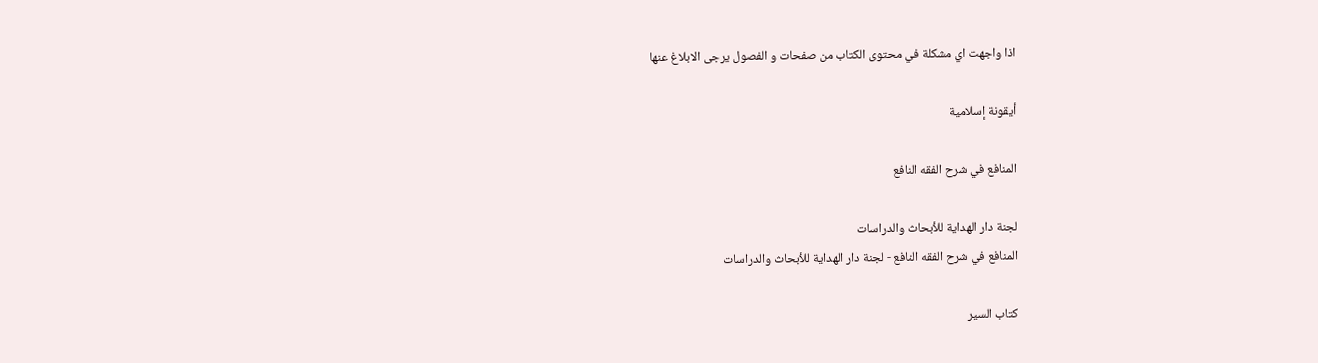اذا واجهت اي مشكلة في محتوى الكتاب من صفحات و الفصول يرجى الابلاغ عنها

أيقونة إسلامية

المنافع في شرح الفقه النافع

لجنة دار الهداية للأبحاث والدراسات
المنافع في شرح الفقه النافع - لجنة دار الهداية للأبحاث والدراسات

كتاب السير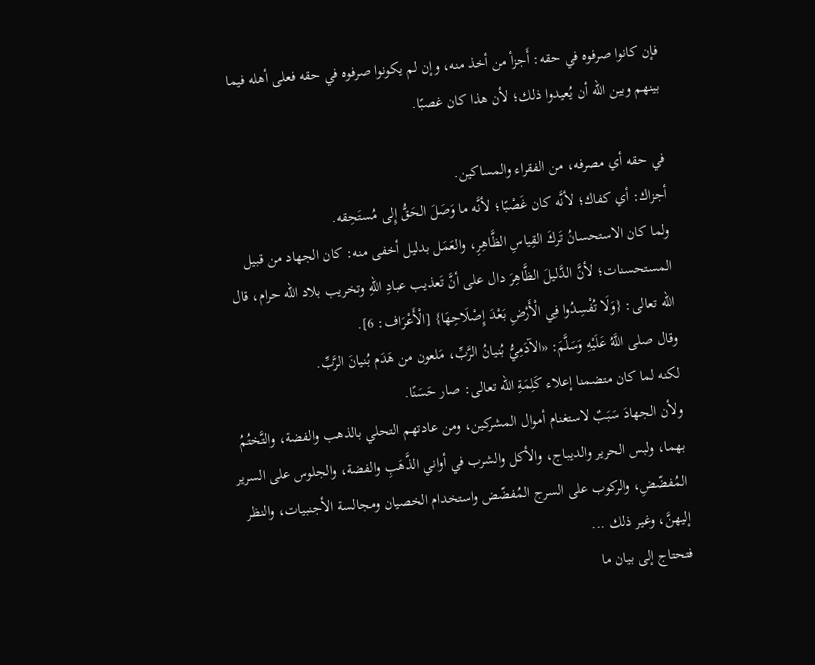فإن كانوا صرفوه في حقه: أَجزأ من أخذ منه، وإن لم يكونوا صرفوه في حقه فعلى أهله فيما بينهم وبين الله أن يُعيدوا ذلك؛ لأن هذا كان غصبًا.

في حقه أي مصرفه، من الفقراء والمساكين.
أجزاك: أي كفاك؛ لأنَّه كان غَصْبًا؛ لأنَّه ما وَصَلَ الحَقُّ إِلى مُستَحِقه.
ولما كان الاستحسانُ تَركَ القِياسِ الظَّاهِرِ، والعَمَل بدليل أخفى منه: كان الجهاد من قبيل المستحسنات؛ لأنَّ الدَّليلَ الظَّاهِرَ دال على أنَّ تَعذيب عبادِ اللهِ وتخريب بلاد الله حرام، قال الله تعالى: {وَلَا تُفْسِدُوا فِي الْأَرْضِ بَعْدَ إِصْلَاحِهَا} [الْأَعْرَاف: 6].
وقال صلى اللَّهُ عَلَيْهِ وَسَلَّمَ: «الآدَمِيُّ بُنيانُ الرَّبِّ، مَلعون من هَدَم بُنيانَ الرَّبِّ.
لكنه لما كان متضمنا إعلاء كَلِمَةِ الله تعالى: صار حَسَنًا.
ولأن الجهادَ سَبَبٌ لاستغنام أموال المشركين، ومن عادتهم التحلي بالذهب والفضة، والتَّختُمُ بهما، ولبس الحرير والديباج، والأكل والشرب في أواني الذَّهَبِ والفضة، والجلوس على السرير المُفضّضِ، والركوب على السرج المُفضّض واستخدام الخصيان ومجالسة الأجنبيات، والنظر إليهنَّ، وغير ذلك ...
فتحتاج إلى بيان ما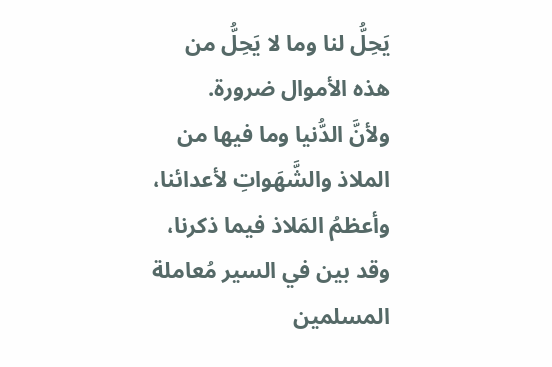يَحِلُّ لنا وما لا يَحِلُّ من هذه الأموال ضرورة.
ولأنَّ الدُّنيا وما فيها من الملاذ والشَّهَواتِ لأعدائنا، وأعظمُ المَلاذ فيما ذكرنا، وقد بين في السير مُعاملة المسلمين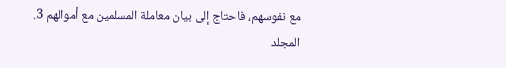مع نفوسهم، فاحتاج إلى بيان معاملة المسلمين مع أموالهم 3.
المجلد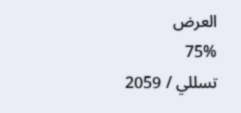العرض
75%
تسللي / 2059